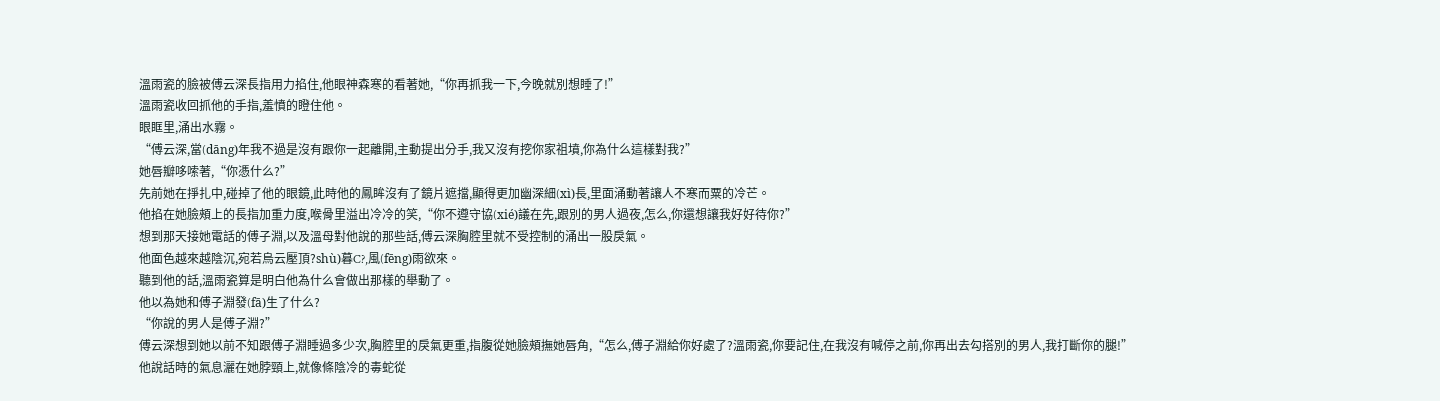溫雨瓷的臉被傅云深長指用力掐住,他眼神森寒的看著她,“你再抓我一下,今晚就別想睡了!”
溫雨瓷收回抓他的手指,羞憤的瞪住他。
眼眶里,涌出水霧。
“傅云深,當(dāng)年我不過是沒有跟你一起離開,主動提出分手,我又沒有挖你家祖墳,你為什么這樣對我?”
她唇瓣哆嗦著,“你憑什么?”
先前她在掙扎中,碰掉了他的眼鏡,此時他的鳳眸沒有了鏡片遮擋,顯得更加幽深細(xì)長,里面涌動著讓人不寒而粟的冷芒。
他掐在她臉頰上的長指加重力度,喉骨里溢出冷冷的笑,“你不遵守協(xié)議在先,跟別的男人過夜,怎么,你還想讓我好好待你?”
想到那天接她電話的傅子淵,以及溫母對他說的那些話,傅云深胸腔里就不受控制的涌出一股戾氣。
他面色越來越陰沉,宛若烏云壓頂?shù)暮C?,風(fēng)雨欲來。
聽到他的話,溫雨瓷算是明白他為什么會做出那樣的舉動了。
他以為她和傅子淵發(fā)生了什么?
“你說的男人是傅子淵?”
傅云深想到她以前不知跟傅子淵睡過多少次,胸腔里的戾氣更重,指腹從她臉頰撫她唇角,“怎么,傅子淵給你好處了?溫雨瓷,你要記住,在我沒有喊停之前,你再出去勾搭別的男人,我打斷你的腿!”
他說話時的氣息灑在她脖頸上,就像條陰冷的毒蛇從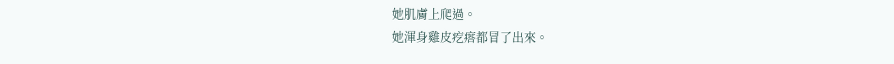她肌膚上爬過。
她渾身雞皮疙瘩都冒了出來。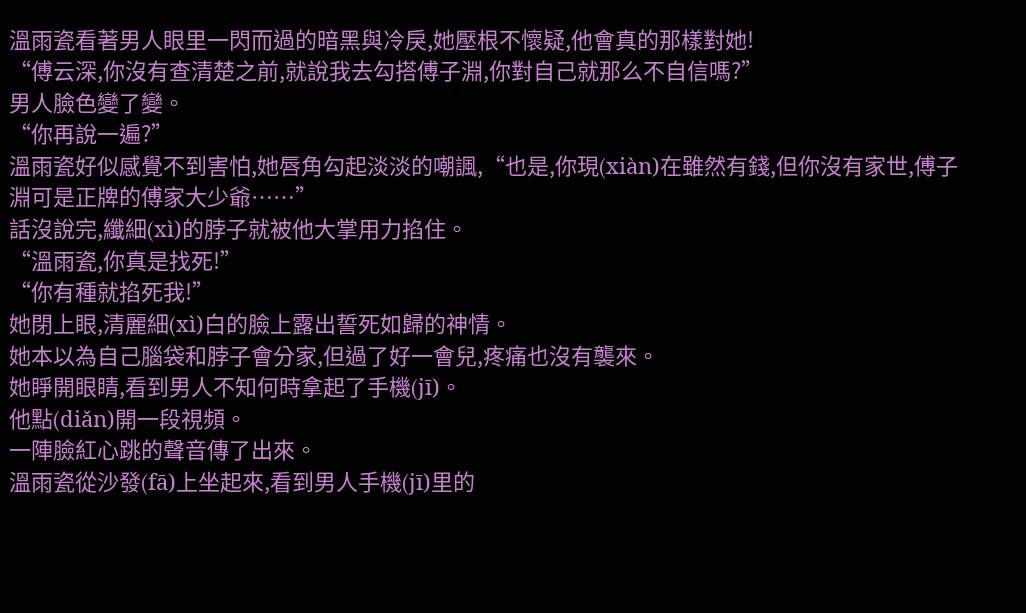溫雨瓷看著男人眼里一閃而過的暗黑與冷戾,她壓根不懷疑,他會真的那樣對她!
“傅云深,你沒有查清楚之前,就說我去勾搭傅子淵,你對自己就那么不自信嗎?”
男人臉色變了變。
“你再說一遍?”
溫雨瓷好似感覺不到害怕,她唇角勾起淡淡的嘲諷,“也是,你現(xiàn)在雖然有錢,但你沒有家世,傅子淵可是正牌的傅家大少爺……”
話沒說完,纖細(xì)的脖子就被他大掌用力掐住。
“溫雨瓷,你真是找死!”
“你有種就掐死我!”
她閉上眼,清麗細(xì)白的臉上露出誓死如歸的神情。
她本以為自己腦袋和脖子會分家,但過了好一會兒,疼痛也沒有襲來。
她睜開眼睛,看到男人不知何時拿起了手機(jī)。
他點(diǎn)開一段視頻。
一陣臉紅心跳的聲音傳了出來。
溫雨瓷從沙發(fā)上坐起來,看到男人手機(jī)里的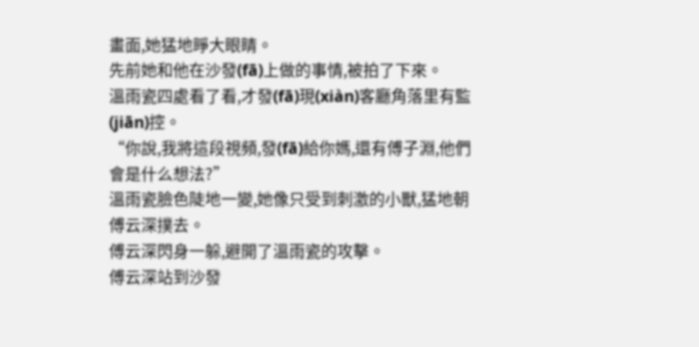畫面,她猛地睜大眼睛。
先前她和他在沙發(fā)上做的事情,被拍了下來。
溫雨瓷四處看了看,才發(fā)現(xiàn)客廳角落里有監(jiān)控。
“你說,我將這段視頻,發(fā)給你媽,還有傅子淵,他們會是什么想法?”
溫雨瓷臉色陡地一變,她像只受到刺激的小獸,猛地朝傅云深撲去。
傅云深閃身一躲,避開了溫雨瓷的攻擊。
傅云深站到沙發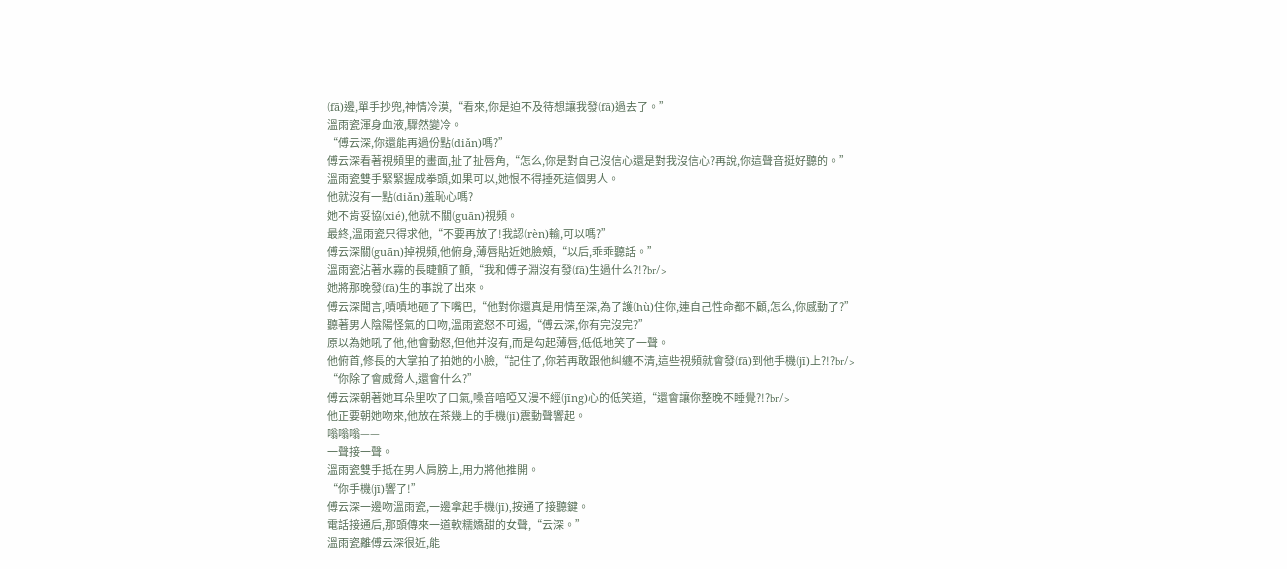(fā)邊,單手抄兜,神情冷漠,“看來,你是迫不及待想讓我發(fā)過去了。”
溫雨瓷渾身血液,驟然變冷。
“傅云深,你還能再過份點(diǎn)嗎?”
傅云深看著視頻里的畫面,扯了扯唇角,“怎么,你是對自己沒信心還是對我沒信心?再說,你這聲音挺好聽的。”
溫雨瓷雙手緊緊握成拳頭,如果可以,她恨不得捶死這個男人。
他就沒有一點(diǎn)羞恥心嗎?
她不肯妥協(xié),他就不關(guān)視頻。
最終,溫雨瓷只得求他,“不要再放了!我認(rèn)輸,可以嗎?”
傅云深關(guān)掉視頻,他俯身,薄唇貼近她臉頰,“以后,乖乖聽話。”
溫雨瓷沾著水霧的長睫顫了顫,“我和傅子淵沒有發(fā)生過什么?!?br/>
她將那晚發(fā)生的事說了出來。
傅云深聞言,嘖嘖地砸了下嘴巴,“他對你還真是用情至深,為了護(hù)住你,連自己性命都不顧,怎么,你感動了?”
聽著男人陰陽怪氣的口吻,溫雨瓷怒不可遏,“傅云深,你有完沒完?”
原以為她吼了他,他會動怒,但他并沒有,而是勾起薄唇,低低地笑了一聲。
他俯首,修長的大掌拍了拍她的小臉,“記住了,你若再敢跟他糾纏不清,這些視頻就會發(fā)到他手機(jī)上?!?br/>
“你除了會威脅人,還會什么?”
傅云深朝著她耳朵里吹了口氣,嗓音喑啞又漫不經(jīng)心的低笑道,“還會讓你整晚不睡覺?!?br/>
他正要朝她吻來,他放在茶幾上的手機(jī)震動聲響起。
嗡嗡嗡——
一聲接一聲。
溫雨瓷雙手抵在男人肩膀上,用力將他推開。
“你手機(jī)響了!”
傅云深一邊吻溫雨瓷,一邊拿起手機(jī),按通了接聽鍵。
電話接通后,那頭傳來一道軟糯嬌甜的女聲,“云深。”
溫雨瓷離傅云深很近,能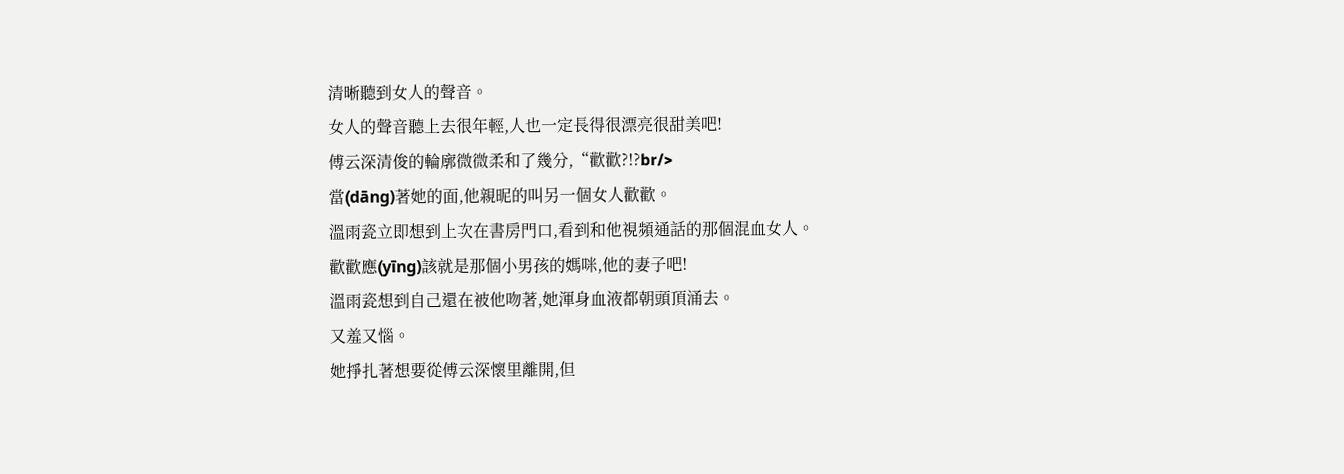清晰聽到女人的聲音。
女人的聲音聽上去很年輕,人也一定長得很漂亮很甜美吧!
傅云深清俊的輪廓微微柔和了幾分,“歡歡?!?br/>
當(dāng)著她的面,他親昵的叫另一個女人歡歡。
溫雨瓷立即想到上次在書房門口,看到和他視頻通話的那個混血女人。
歡歡應(yīng)該就是那個小男孩的媽咪,他的妻子吧!
溫雨瓷想到自己還在被他吻著,她渾身血液都朝頭頂涌去。
又羞又惱。
她掙扎著想要從傅云深懷里離開,但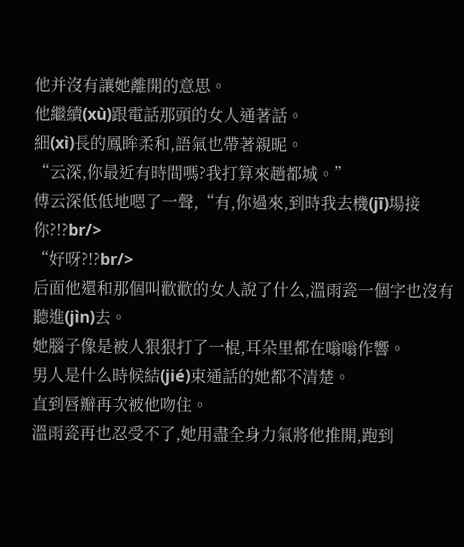他并沒有讓她離開的意思。
他繼續(xù)跟電話那頭的女人通著話。
細(xì)長的鳳眸柔和,語氣也帶著親昵。
“云深,你最近有時間嗎?我打算來趟都城。”
傅云深低低地嗯了一聲,“有,你過來,到時我去機(jī)場接你?!?br/>
“好呀?!?br/>
后面他還和那個叫歡歡的女人說了什么,溫雨瓷一個字也沒有聽進(jìn)去。
她腦子像是被人狠狠打了一棍,耳朵里都在嗡嗡作響。
男人是什么時候結(jié)束通話的她都不清楚。
直到唇瓣再次被他吻住。
溫雨瓷再也忍受不了,她用盡全身力氣將他推開,跑到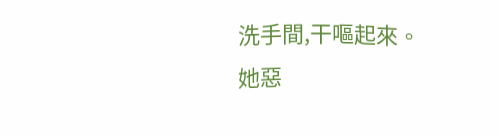洗手間,干嘔起來。
她惡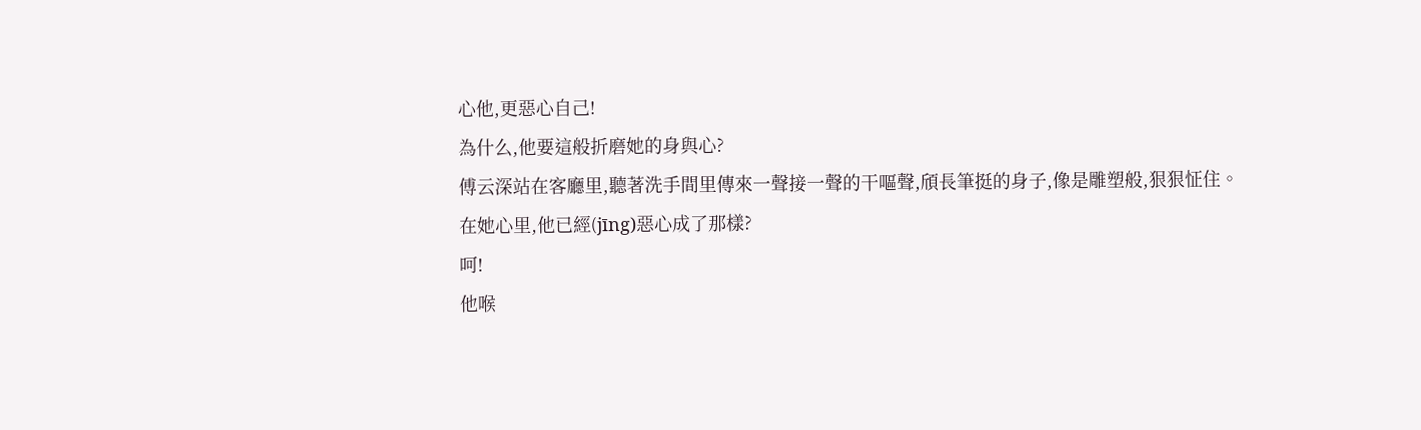心他,更惡心自己!
為什么,他要這般折磨她的身與心?
傅云深站在客廳里,聽著洗手間里傳來一聲接一聲的干嘔聲,頎長筆挺的身子,像是雕塑般,狠狠怔住。
在她心里,他已經(jīng)惡心成了那樣?
呵!
他喉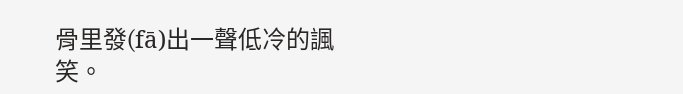骨里發(fā)出一聲低冷的諷笑。